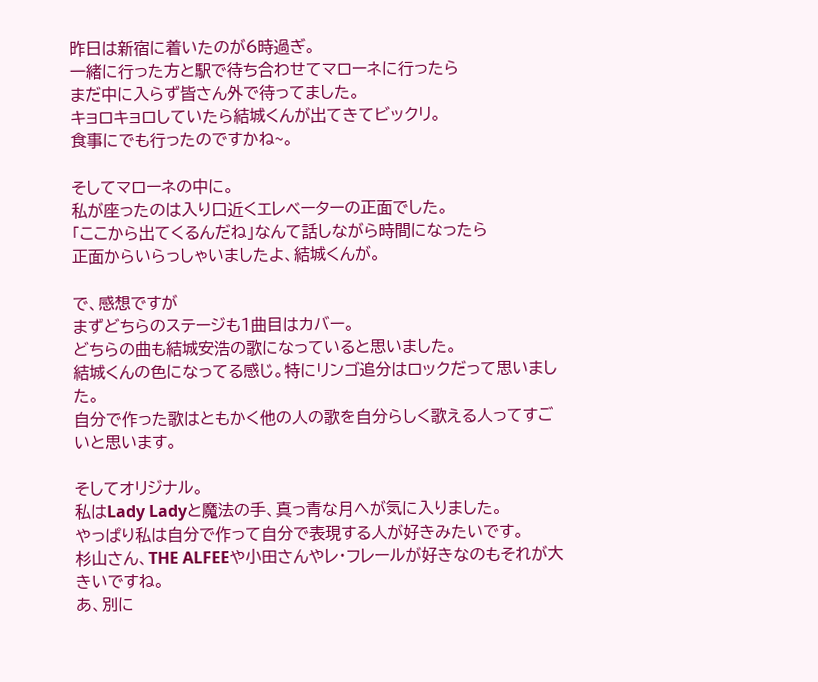昨日は新宿に着いたのが6時過ぎ。
一緒に行った方と駅で待ち合わせてマローネに行ったら
まだ中に入らず皆さん外で待ってました。
キョロキョロしていたら結城くんが出てきてビックリ。
食事にでも行ったのですかね~。

そしてマローネの中に。
私が座ったのは入り口近くエレベーターの正面でした。
「ここから出てくるんだね」なんて話しながら時間になったら
正面からいらっしゃいましたよ、結城くんが。

で、感想ですが
まずどちらのステージも1曲目はカバー。
どちらの曲も結城安浩の歌になっていると思いました。
結城くんの色になってる感じ。特にリンゴ追分はロックだって思いました。
自分で作った歌はともかく他の人の歌を自分らしく歌える人ってすごいと思います。

そしてオリジナル。
私はLady Ladyと魔法の手、真っ青な月へが気に入りました。
やっぱり私は自分で作って自分で表現する人が好きみたいです。
杉山さん、THE ALFEEや小田さんやレ・フレールが好きなのもそれが大きいですね。
あ、別に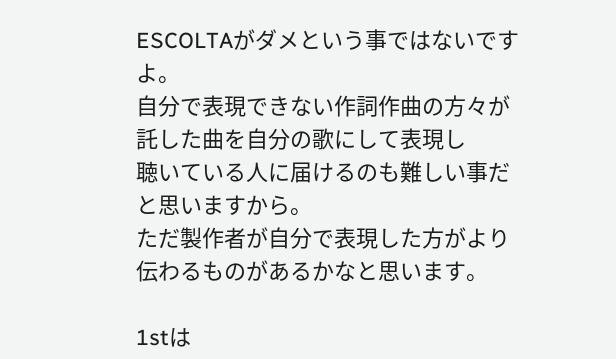ESCOLTAがダメという事ではないですよ。
自分で表現できない作詞作曲の方々が託した曲を自分の歌にして表現し
聴いている人に届けるのも難しい事だと思いますから。
ただ製作者が自分で表現した方がより伝わるものがあるかなと思います。

1stは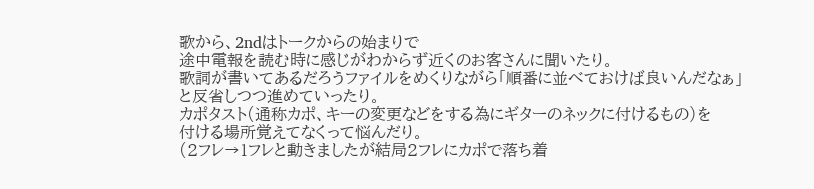歌から、2ndはトークからの始まりで
途中電報を読む時に感じがわからず近くのお客さんに聞いたり。
歌詞が書いてあるだろうファイルをめくりながら「順番に並べておけば良いんだなぁ」
と反省しつつ進めていったり。
カポタスト(通称カポ、キーの変更などをする為にギターのネックに付けるもの)を
付ける場所覚えてなくって悩んだり。
(2フレ→1フレと動きましたが結局2フレにカポで落ち着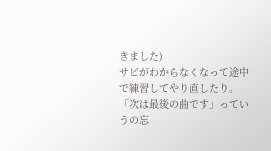きました)
サビがわからなくなって途中で練習してやり直したり。
「次は最後の曲です」っていうの忘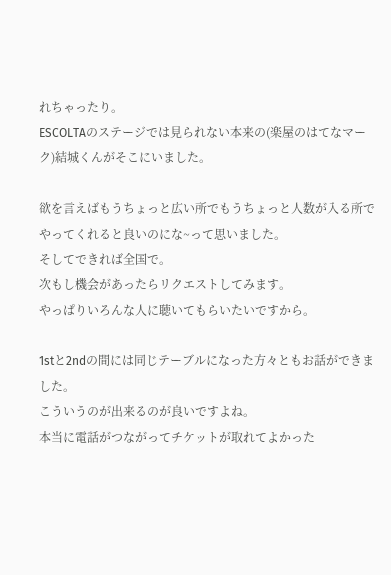れちゃったり。
ESCOLTAのステージでは見られない本来の(楽屋のはてなマーク)結城くんがそこにいました。

欲を言えばもうちょっと広い所でもうちょっと人数が入る所で
やってくれると良いのにな~って思いました。
そしてできれば全国で。
次もし機会があったらリクエストしてみます。
やっぱりいろんな人に聴いてもらいたいですから。

1stと2ndの間には同じテーブルになった方々ともお話ができました。
こういうのが出来るのが良いですよね。
本当に電話がつながってチケットが取れてよかった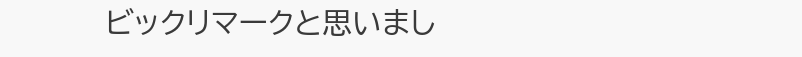ビックリマークと思いまし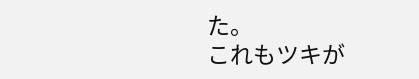た。
これもツキが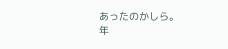あったのかしら。
年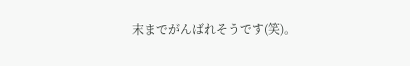末までがんばれそうです(笑)。